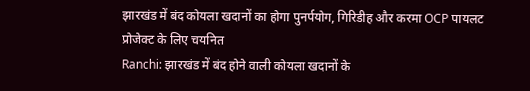झारखंड में बंद कोयला खदानों का होगा पुनर्पयोग, गिरिडीह और करमा OCP पायलट प्रोजेक्ट के लिए चयनित
Ranchi: झारखंड में बंद होने वाली कोयला खदानों के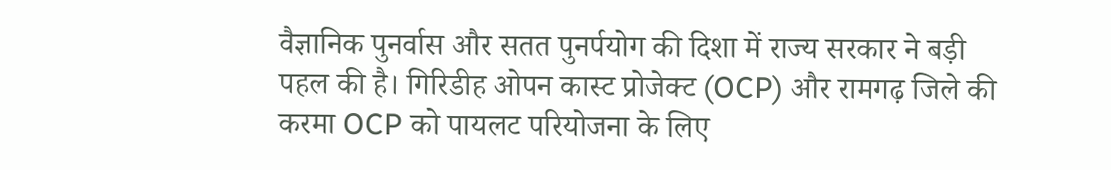वैज्ञानिक पुनर्वास और सतत पुनर्पयोग की दिशा में राज्य सरकार ने बड़ी पहल की है। गिरिडीह ओपन कास्ट प्रोजेक्ट (OCP) और रामगढ़ जिले की करमा OCP को पायलट परियोजना के लिए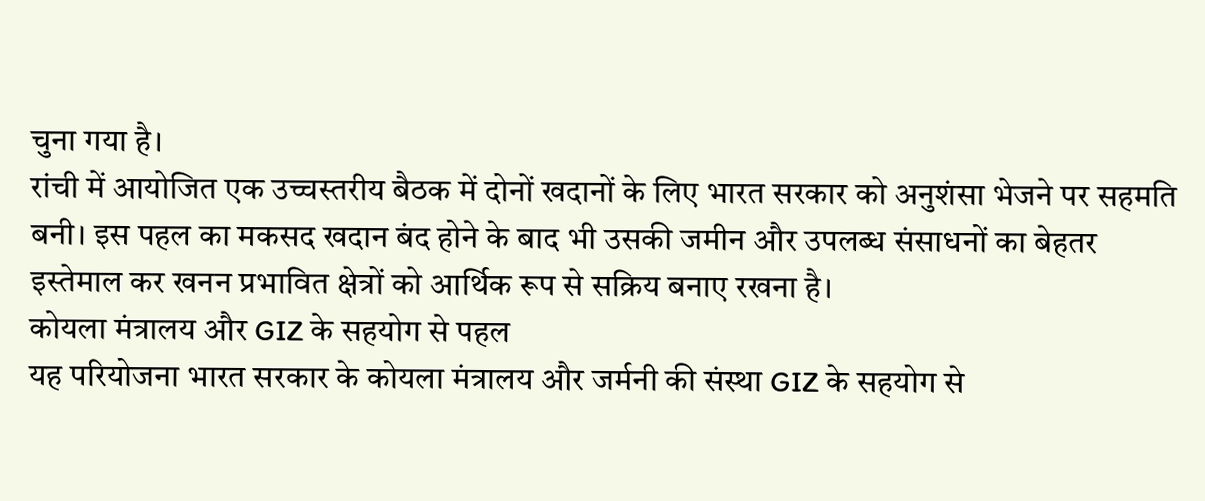चुना गया है।
रांची में आयोजित एक उच्चस्तरीय बैठक में दोनों खदानों के लिए भारत सरकार को अनुशंसा भेजने पर सहमति बनी। इस पहल का मकसद खदान बंद होने के बाद भी उसकी जमीन और उपलब्ध संसाधनों का बेहतर इस्तेमाल कर खनन प्रभावित क्षेत्रों को आर्थिक रूप से सक्रिय बनाए रखना है।
कोयला मंत्रालय और GIZ के सहयोग से पहल
यह परियोजना भारत सरकार के कोयला मंत्रालय और जर्मनी की संस्था GIZ के सहयोग से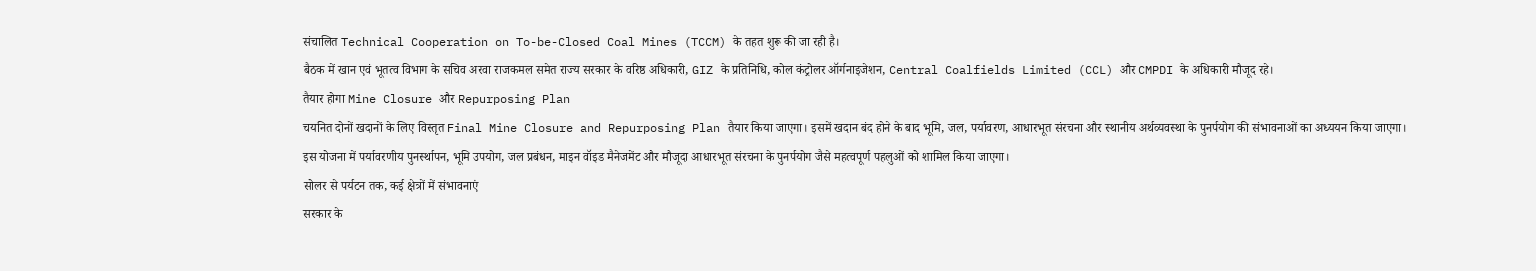संचालित Technical Cooperation on To-be-Closed Coal Mines (TCCM) के तहत शुरू की जा रही है।
बैठक में खान एवं भूतत्व विभाग के सचिव अरवा राजकमल समेत राज्य सरकार के वरिष्ठ अधिकारी, GIZ के प्रतिनिधि, कोल कंट्रोलर ऑर्गनाइजेशन, Central Coalfields Limited (CCL) और CMPDI के अधिकारी मौजूद रहे।
तैयार होगा Mine Closure और Repurposing Plan
चयनित दोनों खदानों के लिए विस्तृत Final Mine Closure and Repurposing Plan तैयार किया जाएगा। इसमें खदान बंद होने के बाद भूमि, जल, पर्यावरण, आधारभूत संरचना और स्थानीय अर्थव्यवस्था के पुनर्पयोग की संभावनाओं का अध्ययन किया जाएगा।
इस योजना में पर्यावरणीय पुनर्स्थापन, भूमि उपयोग, जल प्रबंधन, माइन वॉइड मैनेजमेंट और मौजूदा आधारभूत संरचना के पुनर्पयोग जैसे महत्वपूर्ण पहलुओं को शामिल किया जाएगा।
सोलर से पर्यटन तक, कई क्षेत्रों में संभावनाएं
सरकार के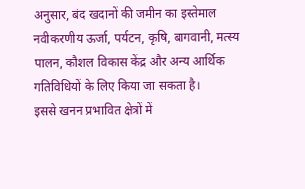अनुसार, बंद खदानों की जमीन का इस्तेमाल नवीकरणीय ऊर्जा, पर्यटन, कृषि, बागवानी, मत्स्य पालन, कौशल विकास केंद्र और अन्य आर्थिक गतिविधियों के लिए किया जा सकता है।
इससे खनन प्रभावित क्षेत्रों में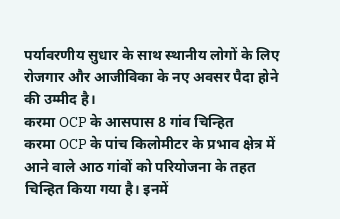पर्यावरणीय सुधार के साथ स्थानीय लोगों के लिए रोजगार और आजीविका के नए अवसर पैदा होने की उम्मीद है।
करमा OCP के आसपास 8 गांव चिन्हित
करमा OCP के पांच किलोमीटर के प्रभाव क्षेत्र में आने वाले आठ गांवों को परियोजना के तहत चिन्हित किया गया है। इनमें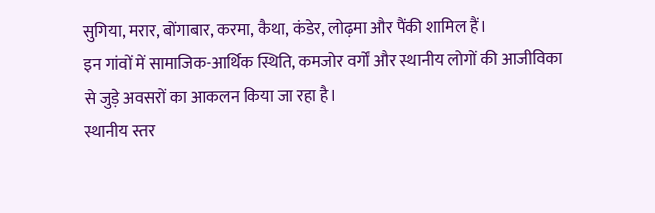सुगिया, मरार, बोंगाबार, करमा, कैथा, कंडेर, लोढ़मा और पैंकी शामिल हैं।
इन गांवों में सामाजिक-आर्थिक स्थिति, कमजोर वर्गों और स्थानीय लोगों की आजीविका से जुड़े अवसरों का आकलन किया जा रहा है।
स्थानीय स्तर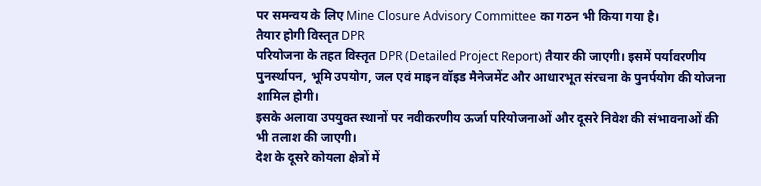पर समन्वय के लिए Mine Closure Advisory Committee का गठन भी किया गया है।
तैयार होगी विस्तृत DPR
परियोजना के तहत विस्तृत DPR (Detailed Project Report) तैयार की जाएगी। इसमें पर्यावरणीय पुनर्स्थापन, भूमि उपयोग, जल एवं माइन वॉइड मैनेजमेंट और आधारभूत संरचना के पुनर्पयोग की योजना शामिल होगी।
इसके अलावा उपयुक्त स्थानों पर नवीकरणीय ऊर्जा परियोजनाओं और दूसरे निवेश की संभावनाओं की भी तलाश की जाएगी।
देश के दूसरे कोयला क्षेत्रों में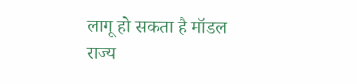लागू हो सकता है मॉडल
राज्य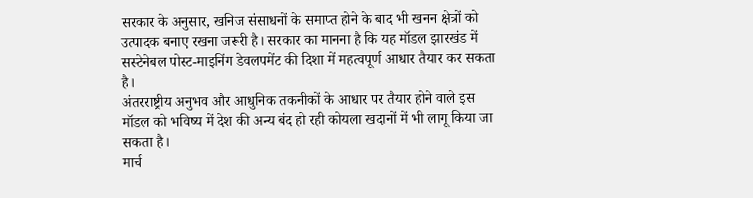सरकार के अनुसार, खनिज संसाधनों के समाप्त होने के बाद भी खनन क्षेत्रों को उत्पादक बनाए रखना जरूरी है। सरकार का मानना है कि यह मॉडल झारखंड में सस्टेनेबल पोस्ट-माइनिंग डेवलपमेंट की दिशा में महत्वपूर्ण आधार तैयार कर सकता है।
अंतरराष्ट्रीय अनुभव और आधुनिक तकनीकों के आधार पर तैयार होने वाले इस मॉडल को भविष्य में देश की अन्य बंद हो रही कोयला खदानों में भी लागू किया जा सकता है।
मार्च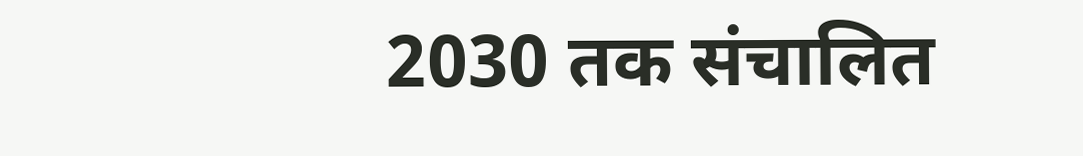2030 तक संचालित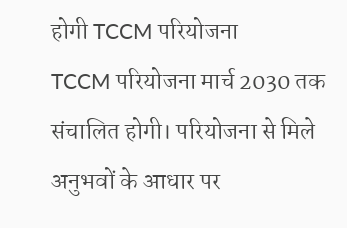होगी TCCM परियोजना
TCCM परियोजना मार्च 2030 तक संचालित होगी। परियोजना से मिले अनुभवों के आधार पर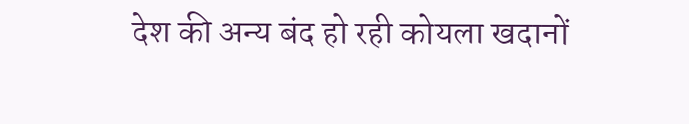देश की अन्य बंद हो रही कोयला खदानों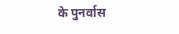के पुनर्वास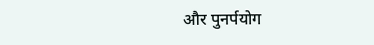और पुनर्पयोग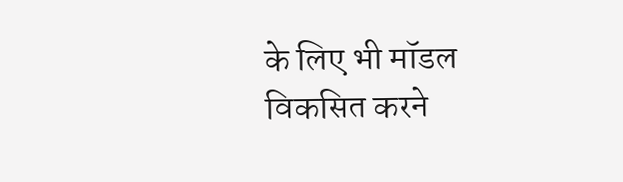के लिए भी मॉडल विकसित करने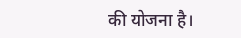की योजना है।